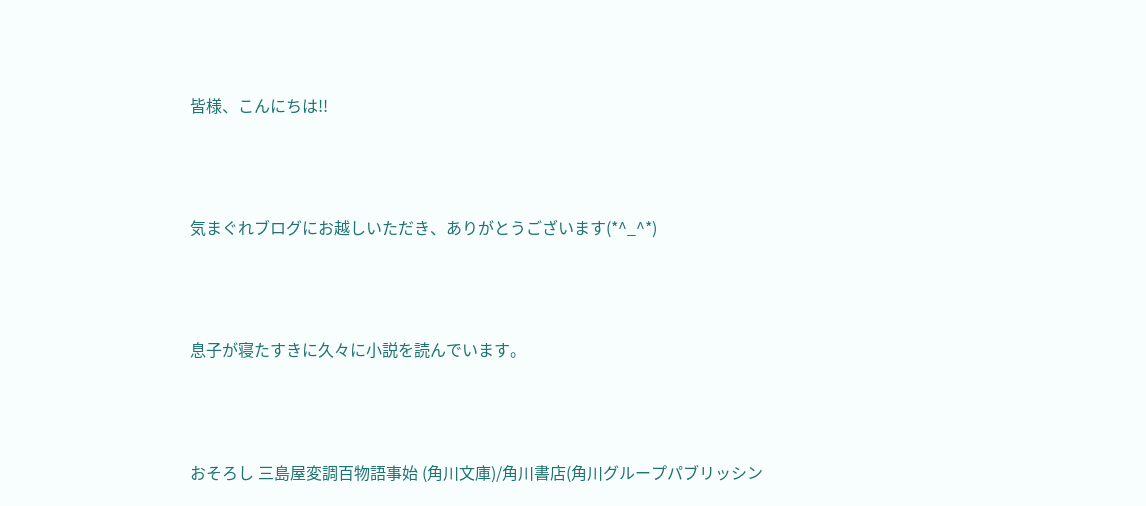皆様、こんにちは!!



気まぐれブログにお越しいただき、ありがとうございます(*^_^*)



息子が寝たすきに久々に小説を読んでいます。



おそろし 三島屋変調百物語事始 (角川文庫)/角川書店(角川グループパブリッシン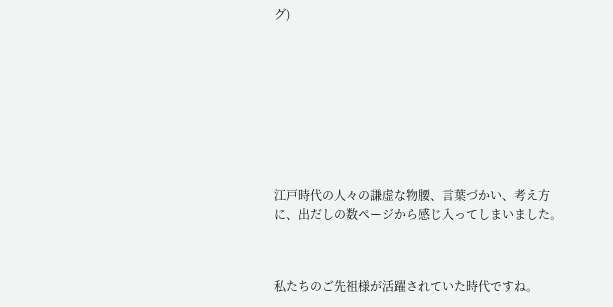グ)









江戸時代の人々の謙虚な物腰、言葉づかい、考え方に、出だしの数ページから感じ入ってしまいました。



私たちのご先祖様が活躍されていた時代ですね。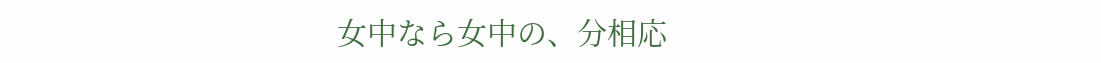女中なら女中の、分相応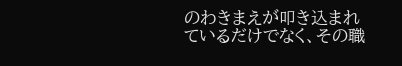のわきまえが叩き込まれているだけでなく、その職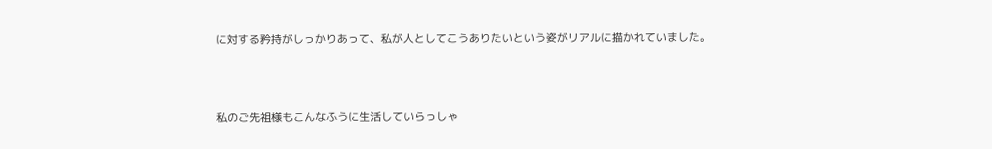に対する矜持がしっかりあって、私が人としてこうありたいという姿がリアルに描かれていました。



私のご先祖様もこんなふうに生活していらっしゃ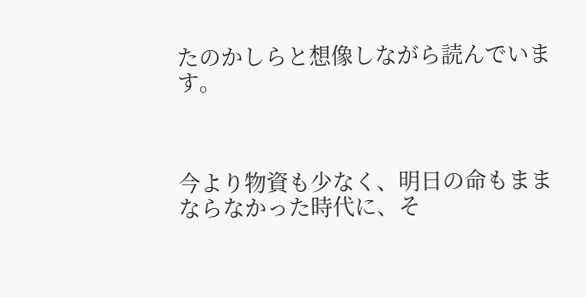たのかしらと想像しながら読んでいます。



今より物資も少なく、明日の命もままならなかった時代に、そ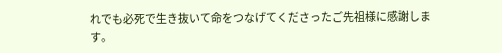れでも必死で生き抜いて命をつなげてくださったご先祖様に感謝します。